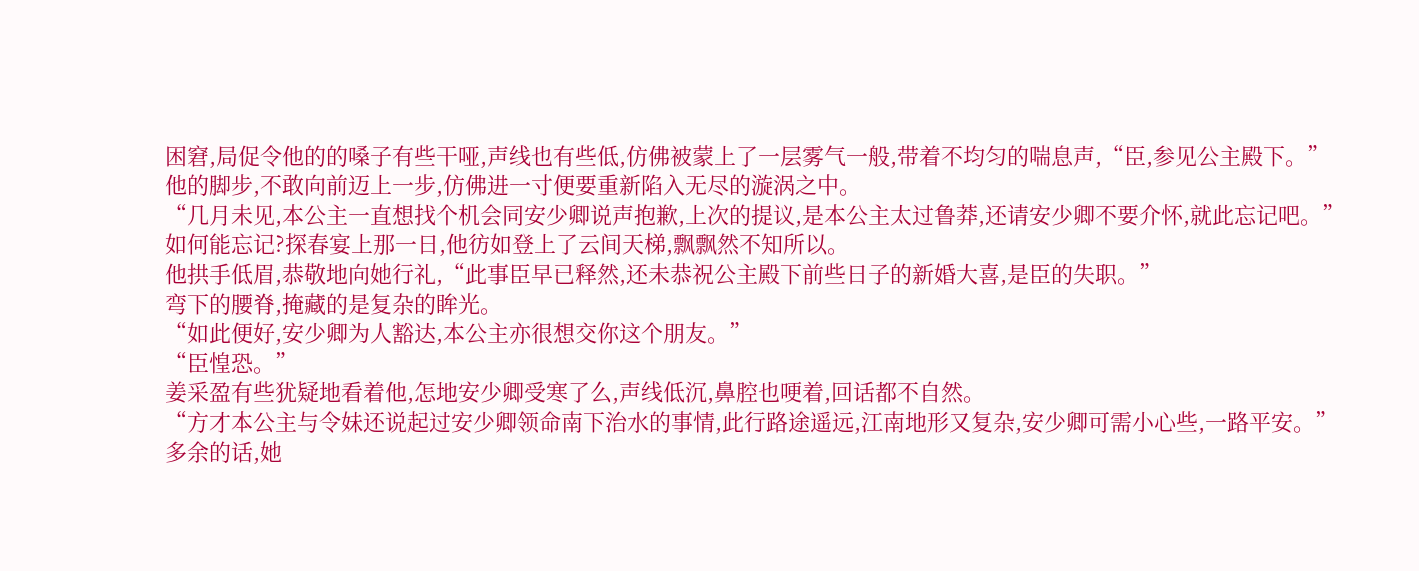困窘,局促令他的的嗓子有些干哑,声线也有些低,仿佛被蒙上了一层雾气一般,带着不均匀的喘息声,“臣,参见公主殿下。”
他的脚步,不敢向前迈上一步,仿佛进一寸便要重新陷入无尽的漩涡之中。
“几月未见,本公主一直想找个机会同安少卿说声抱歉,上次的提议,是本公主太过鲁莽,还请安少卿不要介怀,就此忘记吧。”
如何能忘记?探春宴上那一日,他彷如登上了云间天梯,飘飘然不知所以。
他拱手低眉,恭敬地向她行礼,“此事臣早已释然,还未恭祝公主殿下前些日子的新婚大喜,是臣的失职。”
弯下的腰脊,掩藏的是复杂的眸光。
“如此便好,安少卿为人豁达,本公主亦很想交你这个朋友。”
“臣惶恐。”
姜采盈有些犹疑地看着他,怎地安少卿受寒了么,声线低沉,鼻腔也哽着,回话都不自然。
“方才本公主与令妹还说起过安少卿领命南下治水的事情,此行路途遥远,江南地形又复杂,安少卿可需小心些,一路平安。”
多余的话,她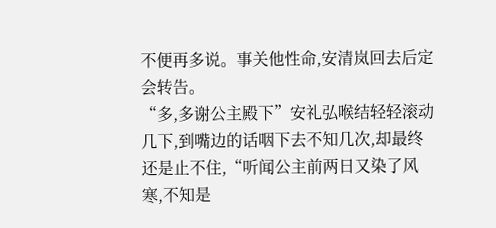不便再多说。事关他性命,安清岚回去后定会转告。
“多,多谢公主殿下”安礼弘喉结轻轻滚动几下,到嘴边的话咽下去不知几次,却最终还是止不住,“听闻公主前两日又染了风寒,不知是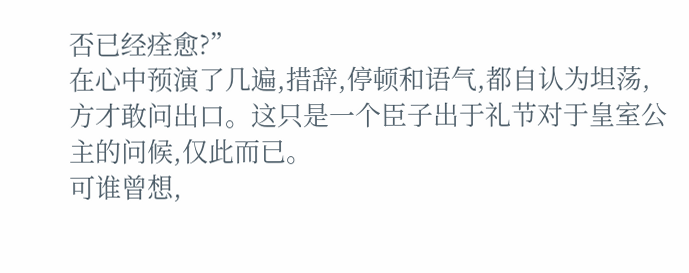否已经痊愈?”
在心中预演了几遍,措辞,停顿和语气,都自认为坦荡,方才敢问出口。这只是一个臣子出于礼节对于皇室公主的问候,仅此而已。
可谁曾想,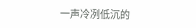一声冷冽低沉的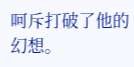呵斥打破了他的幻想。